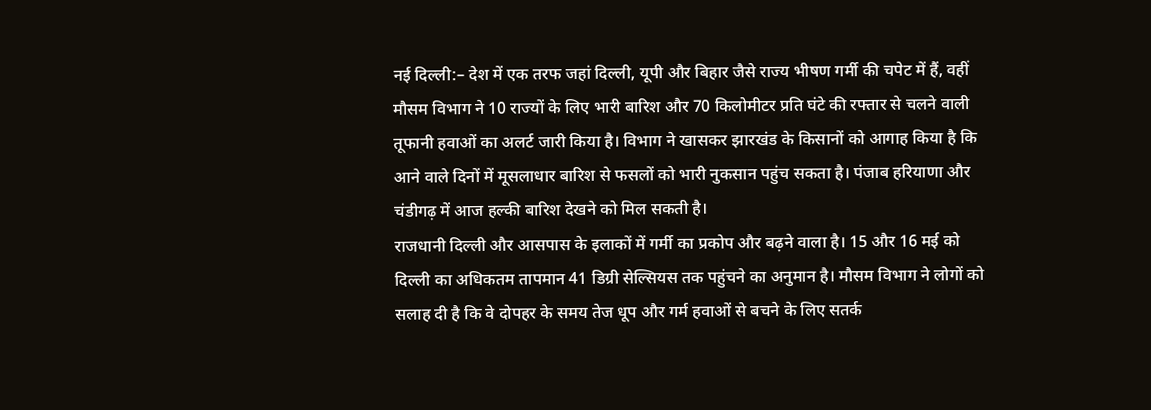नई दिल्ली:– देश में एक तरफ जहां दिल्ली, यूपी और बिहार जैसे राज्य भीषण गर्मी की चपेट में हैं, वहीं मौसम विभाग ने 10 राज्यों के लिए भारी बारिश और 70 किलोमीटर प्रति घंटे की रफ्तार से चलने वाली तूफानी हवाओं का अलर्ट जारी किया है। विभाग ने खासकर झारखंड के किसानों को आगाह किया है कि आने वाले दिनों में मूसलाधार बारिश से फसलों को भारी नुकसान पहुंच सकता है। पंजाब हरियाणा और चंडीगढ़ में आज हल्की बारिश देखने को मिल सकती है।
राजधानी दिल्ली और आसपास के इलाकों में गर्मी का प्रकोप और बढ़ने वाला है। 15 और 16 मई को दिल्ली का अधिकतम तापमान 41 डिग्री सेल्सियस तक पहुंचने का अनुमान है। मौसम विभाग ने लोगों को सलाह दी है कि वे दोपहर के समय तेज धूप और गर्म हवाओं से बचने के लिए सतर्क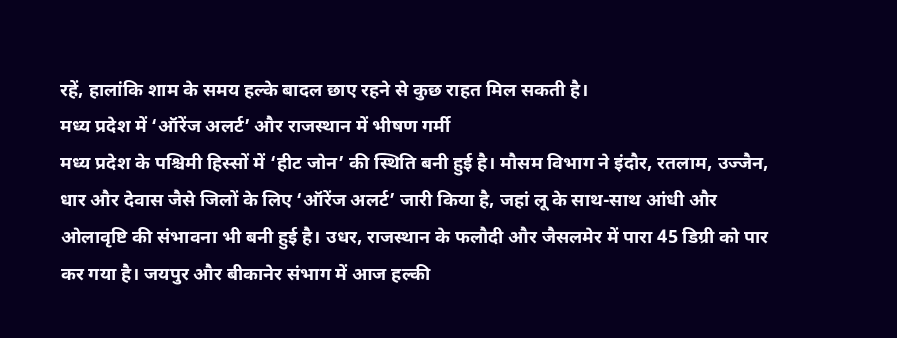रहें, हालांकि शाम के समय हल्के बादल छाए रहने से कुछ राहत मिल सकती है।
मध्य प्रदेश में ‘ऑरेंज अलर्ट’ और राजस्थान में भीषण गर्मी
मध्य प्रदेश के पश्चिमी हिस्सों में ‘हीट जोन’ की स्थिति बनी हुई है। मौसम विभाग ने इंदौर, रतलाम, उज्जैन, धार और देवास जैसे जिलों के लिए ‘ऑरेंज अलर्ट’ जारी किया है, जहां लू के साथ-साथ आंधी और ओलावृष्टि की संभावना भी बनी हुई है। उधर, राजस्थान के फलौदी और जैसलमेर में पारा 45 डिग्री को पार कर गया है। जयपुर और बीकानेर संभाग में आज हल्की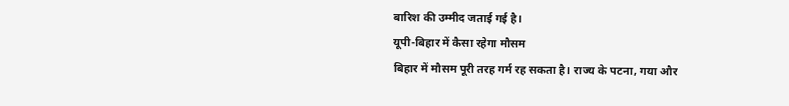बारिश की उम्मीद जताई गई है।
यूपी-बिहार में कैसा रहेगा मौसम
बिहार में मौसम पूरी तरह गर्म रह सकता है। राज्य के पटना, गया और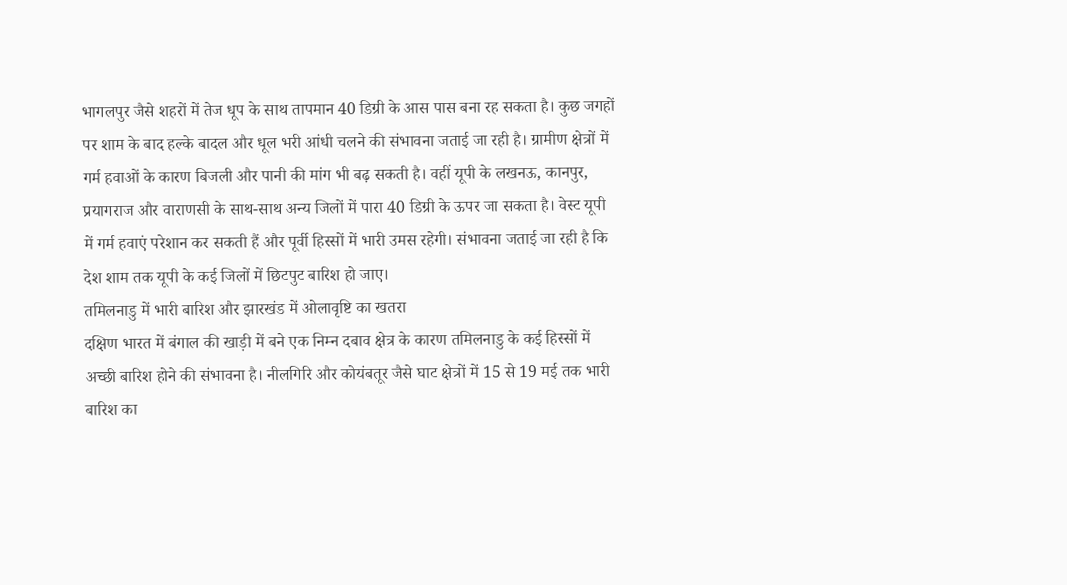भागलपुर जैसे शहरों में तेज धूप के साथ तापमान 40 डिग्री के आस पास बना रह सकता है। कुछ जगहों पर शाम के बाद हल्के बादल और धूल भरी आंधी चलने की संभावना जताई जा रही है। ग्रामीण क्षेत्रों में गर्म हवाओं के कारण बिजली और पानी की मांग भी बढ़ सकती है। वहीं यूपी के लखनऊ, कानपुर, प्रयागराज और वाराणसी के साथ-साथ अन्य जिलों में पारा 40 डिग्री के ऊपर जा सकता है। वेस्ट यूपी में गर्म हवाएं परेशान कर सकती हैं और पूर्वी हिस्सों में भारी उमस रहेगी। संभावना जताई जा रही है कि देश शाम तक यूपी के कई जिलों में छिटपुट बारिश हो जाए।
तमिलनाडु में भारी बारिश और झारखंड में ओलावृष्टि का खतरा
दक्षिण भारत में बंगाल की खाड़ी में बने एक निम्न दबाव क्षेत्र के कारण तमिलनाडु के कई हिस्सों में अच्छी बारिश होने की संभावना है। नीलगिरि और कोयंबतूर जैसे घाट क्षेत्रों में 15 से 19 मई तक भारी बारिश का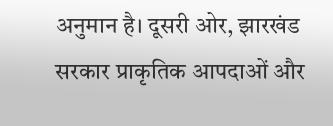अनुमान है। दूसरी ओर, झारखंड सरकार प्राकृतिक आपदाओं और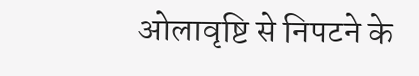ओलावृष्टि से निपटने के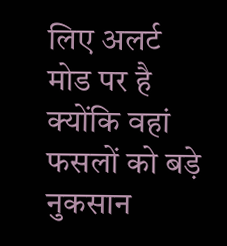लिए अलर्ट मोड पर है क्योंकि वहां फसलों को बड़े नुकसान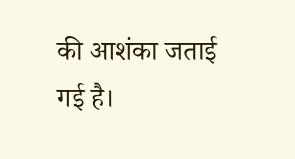की आशंका जताई गई है।